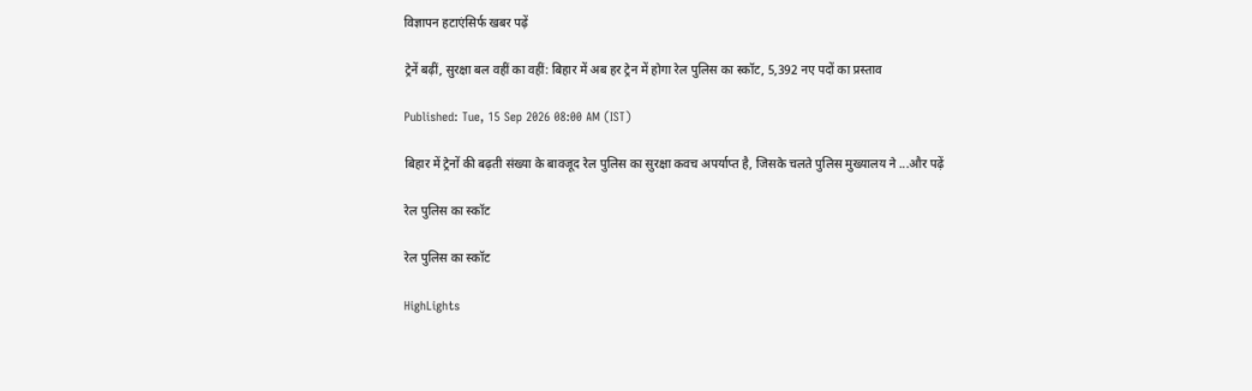विज्ञापन हटाएंसिर्फ खबर पढ़ें

ट्रेनें बढ़ीं, सुरक्षा बल वहीं का वहीं: बिहार में अब हर ट्रेन में होगा रेल पुलिस का स्कॉट, 5,392 नए पदों का प्रस्ताव

Published: Tue, 15 Sep 2026 08:00 AM (IST)

बिहार में ट्रेनों की बढ़ती संख्या के बावजूद रेल पुलिस का सुरक्षा कवच अपर्याप्त है, जिसके चलते पुलिस मुख्यालय ने ...और पढ़ें

रेल पुलिस का स्कॉट

रेल पुलिस का स्कॉट

HighLights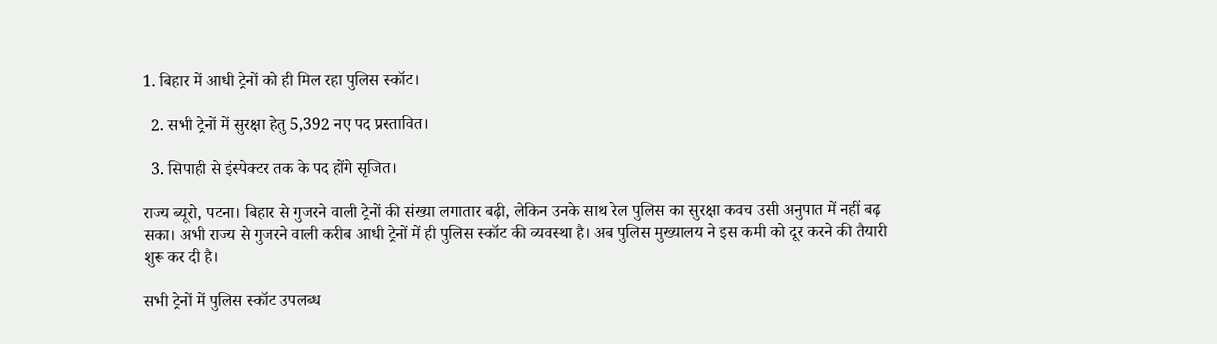1. बिहार में आधी ट्रेनों को ही मिल रहा पुलिस स्कॉट।

  2. सभी ट्रेनों में सुरक्षा हेतु 5,392 नए पद प्रस्तावित।

  3. सिपाही से इंस्पेक्टर तक के पद होंगे सृजित।

राज्य ब्यूरो, पटना। बिहार से गुजरने वाली ट्रेनों की संख्या लगातार बढ़ी, लेकिन उनके साथ रेल पुलिस का सुरक्षा कवच उसी अनुपात में नहीं बढ़ सका। अभी राज्य से गुजरने वाली करीब आधी ट्रेनों में ही पुलिस स्कॉट की व्यवस्था है। अब पुलिस मुख्यालय ने इस कमी को दूर करने की तैयारी शुरू कर दी है।

सभी ट्रेनों में पुलिस स्कॉट उपलब्ध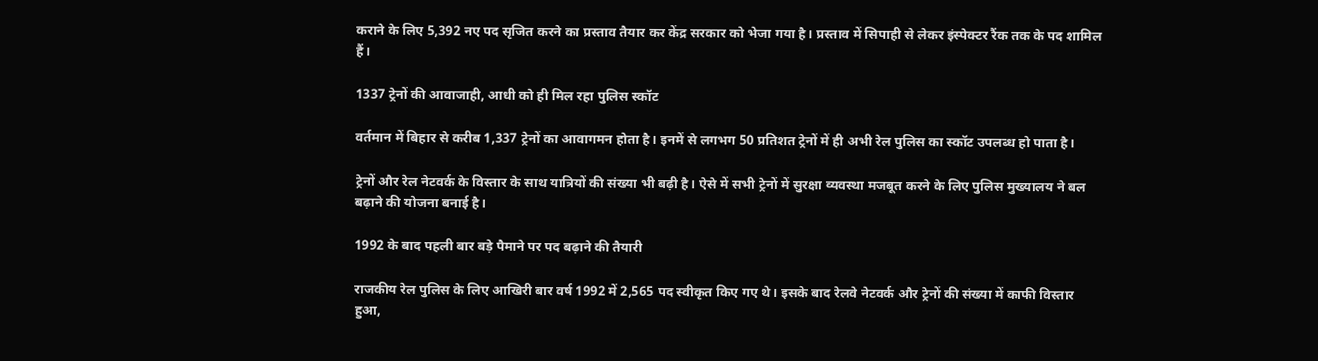कराने के लिए 5,392 नए पद सृजित करने का प्रस्ताव तैयार कर केंद्र सरकार को भेजा गया है। प्रस्ताव में सिपाही से लेकर इंस्पेक्टर रैंक तक के पद शामिल हैं।

1337 ट्रेनों की आवाजाही, आधी को ही मिल रहा पुलिस स्कॉट

वर्तमान में बिहार से करीब 1,337 ट्रेनों का आवागमन होता है। इनमें से लगभग 50 प्रतिशत ट्रेनों में ही अभी रेल पुलिस का स्कॉट उपलब्ध हो पाता है।

ट्रेनों और रेल नेटवर्क के विस्तार के साथ यात्रियों की संख्या भी बढ़ी है। ऐसे में सभी ट्रेनों में सुरक्षा व्यवस्था मजबूत करने के लिए पुलिस मुख्यालय ने बल बढ़ाने की योजना बनाई है।

1992 के बाद पहली बार बड़े पैमाने पर पद बढ़ाने की तैयारी

राजकीय रेल पुलिस के लिए आखिरी बार वर्ष 1992 में 2,565 पद स्वीकृत किए गए थे। इसके बाद रेलवे नेटवर्क और ट्रेनों की संख्या में काफी विस्तार हुआ,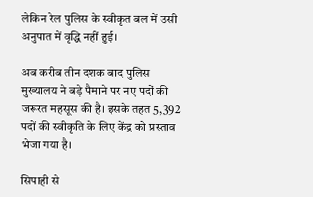लेकिन रेल पुलिस के स्वीकृत बल में उसी अनुपात में वृद्धि नहीं हुई।

अब करीब तीन दशक बाद पुलिस मुख्यालय ने बड़े पैमाने पर नए पदों की जरूरत महसूस की है। इसके तहत 5,392 पदों की स्वीकृति के लिए केंद्र को प्रस्ताव भेजा गया है।

सिपाही से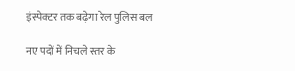इंस्पेक्टर तक बढ़ेगा रेल पुलिस बल

नए पदों में निचले स्तर के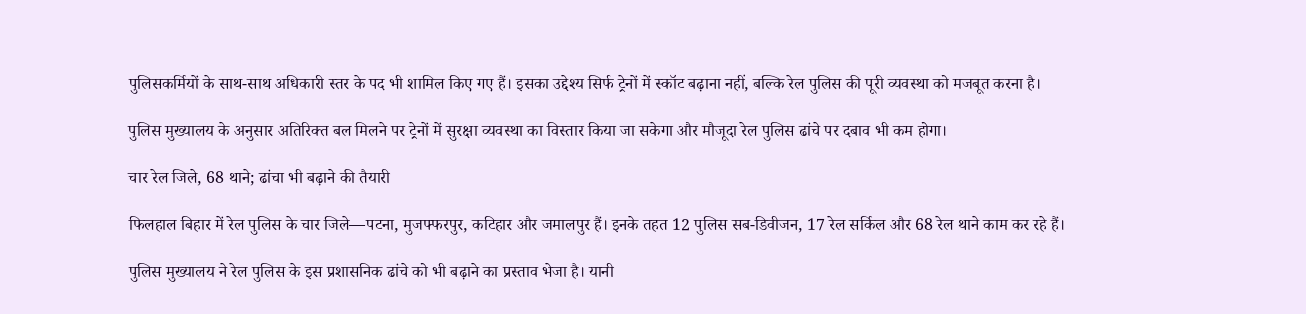पुलिसकर्मियों के साथ-साथ अधिकारी स्तर के पद भी शामिल किए गए हैं। इसका उद्देश्य सिर्फ ट्रेनों में स्कॉट बढ़ाना नहीं, बल्कि रेल पुलिस की पूरी व्यवस्था को मजबूत करना है।

पुलिस मुख्यालय के अनुसार अतिरिक्त बल मिलने पर ट्रेनों में सुरक्षा व्यवस्था का विस्तार किया जा सकेगा और मौजूदा रेल पुलिस ढांचे पर दबाव भी कम होगा।

चार रेल जिले, 68 थाने; ढांचा भी बढ़ाने की तैयारी

फिलहाल बिहार में रेल पुलिस के चार जिले—पटना, मुजफ्फरपुर, कटिहार और जमालपुर हैं। इनके तहत 12 पुलिस सब-डिवीजन, 17 रेल सर्किल और 68 रेल थाने काम कर रहे हैं।

पुलिस मुख्यालय ने रेल पुलिस के इस प्रशासनिक ढांचे को भी बढ़ाने का प्रस्ताव भेजा है। यानी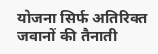योजना सिर्फ अतिरिक्त जवानों की तैनाती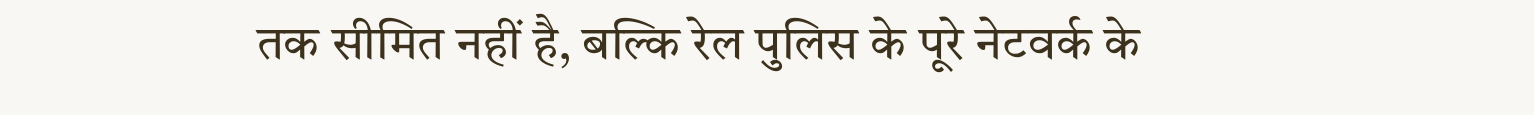तक सीमित नहीं है, बल्कि रेल पुलिस के पूरे नेटवर्क के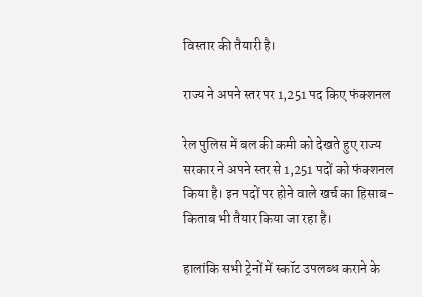विस्तार की तैयारी है।

राज्य ने अपने स्तर पर 1,251 पद किए फंक्शनल

रेल पुलिस में बल की कमी को देखते हुए राज्य सरकार ने अपने स्तर से 1,251 पदों को फंक्शनल किया है। इन पदों पर होने वाले खर्च का हिसाब-किताब भी तैयार किया जा रहा है।

हालांकि सभी ट्रेनों में स्कॉट उपलब्ध कराने के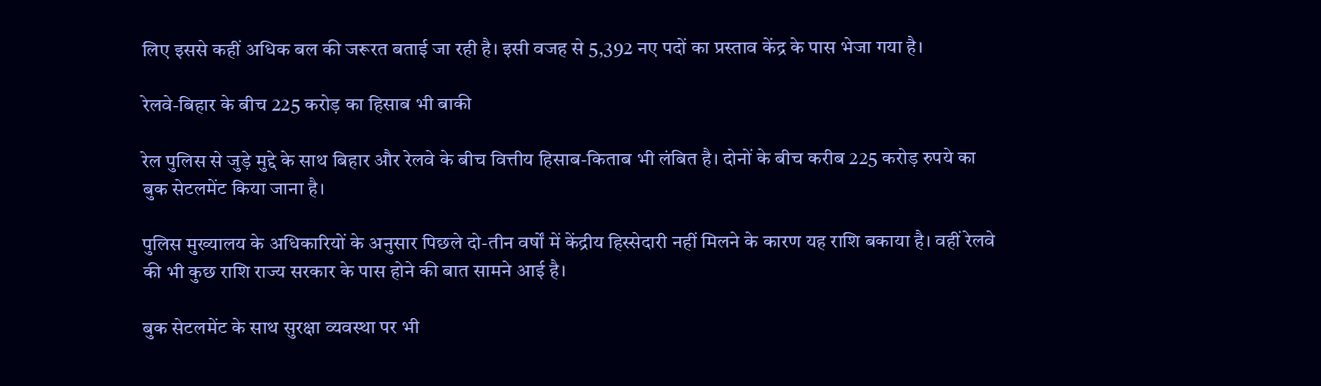लिए इससे कहीं अधिक बल की जरूरत बताई जा रही है। इसी वजह से 5,392 नए पदों का प्रस्ताव केंद्र के पास भेजा गया है।

रेलवे-बिहार के बीच 225 करोड़ का हिसाब भी बाकी

रेल पुलिस से जुड़े मुद्दे के साथ बिहार और रेलवे के बीच वित्तीय हिसाब-किताब भी लंबित है। दोनों के बीच करीब 225 करोड़ रुपये का बुक सेटलमेंट किया जाना है।

पुलिस मुख्यालय के अधिकारियों के अनुसार पिछले दो-तीन वर्षों में केंद्रीय हिस्सेदारी नहीं मिलने के कारण यह राशि बकाया है। वहीं रेलवे की भी कुछ राशि राज्य सरकार के पास होने की बात सामने आई है।

बुक सेटलमेंट के साथ सुरक्षा व्यवस्था पर भी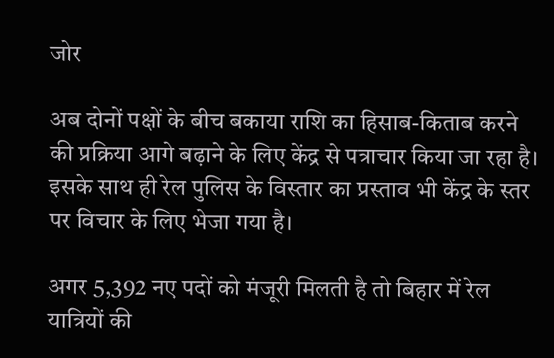जोर

अब दोनों पक्षों के बीच बकाया राशि का हिसाब-किताब करने की प्रक्रिया आगे बढ़ाने के लिए केंद्र से पत्राचार किया जा रहा है। इसके साथ ही रेल पुलिस के विस्तार का प्रस्ताव भी केंद्र के स्तर पर विचार के लिए भेजा गया है।

अगर 5,392 नए पदों को मंजूरी मिलती है तो बिहार में रेल यात्रियों की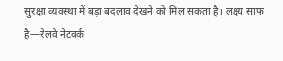सुरक्षा व्यवस्था में बड़ा बदलाव देखने को मिल सकता है। लक्ष्य साफ है—रेलवे नेटवर्क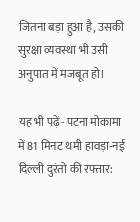जितना बड़ा हुआ है, उसकी सुरक्षा व्यवस्था भी उसी अनुपात में मजबूत हो।

यह भी पढ़ें- पटना मोकामा में 81 मिनट थमी हावड़ा-नई दिल्ली दुरंतो की रफ्तार: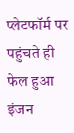प्लेटफॉर्म पर पहुंचते ही फेल हुआ इंजन